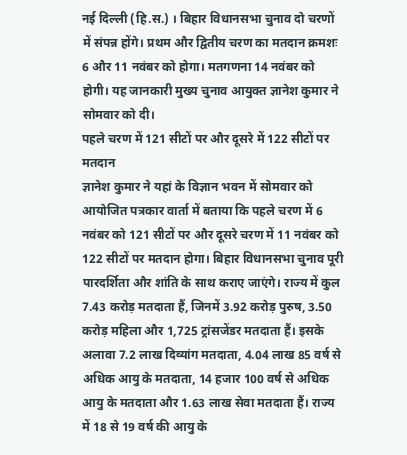नई दिल्ली (हि.स.) । बिहार विधानसभा चुनाव दो चरणों में संपन्न होंगे। प्रथम और द्वितीय चरण का मतदान क्रमशः 6 और 11 नवंबर को होगा। मतगणना 14 नवंबर को होगी। यह जानकारी मुख्य चुनाव आयुक्त ज्ञानेश कुमार ने सोमवार को दी।
पहले चरण में 121 सीटों पर और दूसरे में 122 सीटों पर मतदान
ज्ञानेश कुमार ने यहां के विज्ञान भवन में सोमवार को आयोजित पत्रकार वार्ता में बताया कि पहले चरण में 6 नवंबर को 121 सीटों पर और दूसरे चरण में 11 नवंबर को 122 सीटों पर मतदान होगा। बिहार विधानसभा चुनाव पूरी पारदर्शिता और शांति के साथ कराए जाएंगे। राज्य में कुल 7.43 करोड़ मतदाता हैं, जिनमें 3.92 करोड़ पुरुष, 3.50 करोड़ महिला और 1,725 ट्रांसजेंडर मतदाता हैं। इसके अलावा 7.2 लाख दिव्यांग मतदाता, 4.04 लाख 85 वर्ष से अधिक आयु के मतदाता, 14 हजार 100 वर्ष से अधिक आयु के मतदाता और 1.63 लाख सेवा मतदाता हैं। राज्य में 18 से 19 वर्ष की आयु के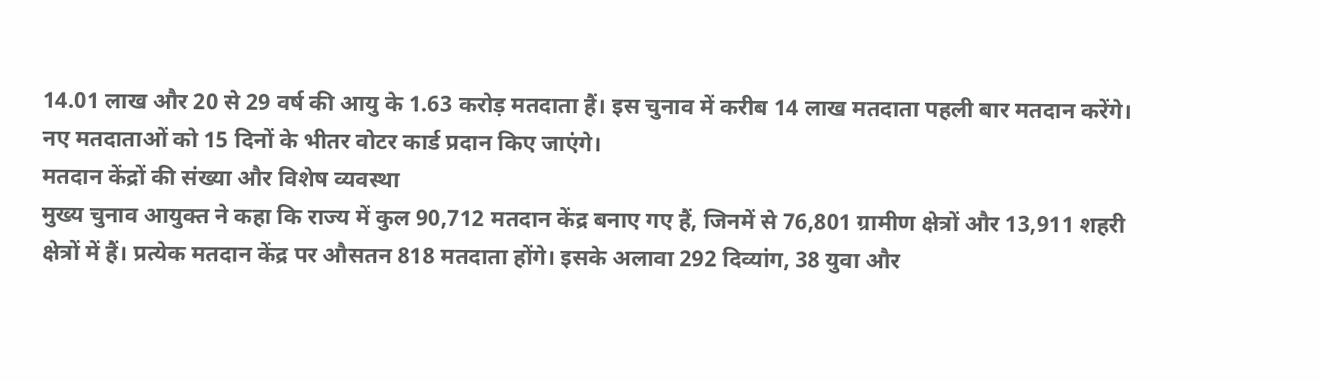14.01 लाख और 20 से 29 वर्ष की आयु के 1.63 करोड़ मतदाता हैं। इस चुनाव में करीब 14 लाख मतदाता पहली बार मतदान करेंगे। नए मतदाताओं को 15 दिनों के भीतर वोटर कार्ड प्रदान किए जाएंगे।
मतदान केंद्रों की संख्या और विशेष व्यवस्था
मुख्य चुनाव आयुक्त ने कहा कि राज्य में कुल 90,712 मतदान केंद्र बनाए गए हैं, जिनमें से 76,801 ग्रामीण क्षेत्रों और 13,911 शहरी क्षेत्रों में हैं। प्रत्येक मतदान केंद्र पर औसतन 818 मतदाता होंगे। इसके अलावा 292 दिव्यांग, 38 युवा और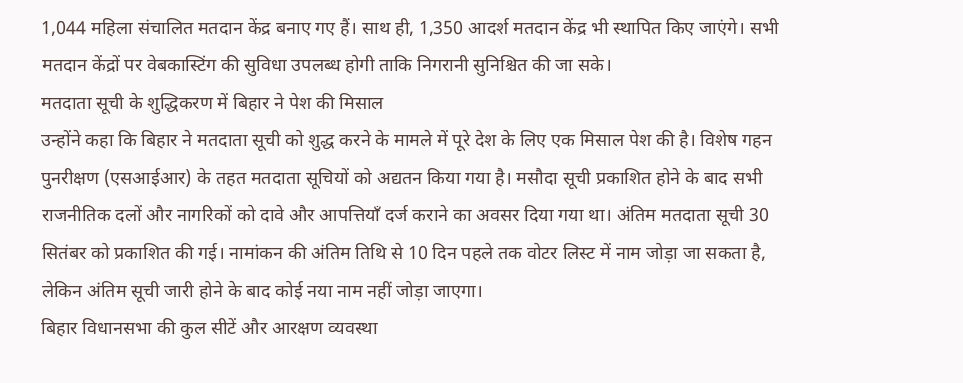1,044 महिला संचालित मतदान केंद्र बनाए गए हैं। साथ ही, 1,350 आदर्श मतदान केंद्र भी स्थापित किए जाएंगे। सभी मतदान केंद्रों पर वेबकास्टिंग की सुविधा उपलब्ध होगी ताकि निगरानी सुनिश्चित की जा सके।
मतदाता सूची के शुद्धिकरण में बिहार ने पेश की मिसाल
उन्होंने कहा कि बिहार ने मतदाता सूची को शुद्ध करने के मामले में पूरे देश के लिए एक मिसाल पेश की है। विशेष गहन पुनरीक्षण (एसआईआर) के तहत मतदाता सूचियों को अद्यतन किया गया है। मसौदा सूची प्रकाशित होने के बाद सभी राजनीतिक दलों और नागरिकों को दावे और आपत्तियाँ दर्ज कराने का अवसर दिया गया था। अंतिम मतदाता सूची 30 सितंबर को प्रकाशित की गई। नामांकन की अंतिम तिथि से 10 दिन पहले तक वोटर लिस्ट में नाम जोड़ा जा सकता है, लेकिन अंतिम सूची जारी होने के बाद कोई नया नाम नहीं जोड़ा जाएगा।
बिहार विधानसभा की कुल सीटें और आरक्षण व्यवस्था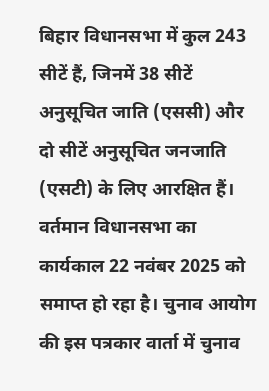बिहार विधानसभा में कुल 243 सीटें हैं, जिनमें 38 सीटें अनुसूचित जाति (एससी) और दो सीटें अनुसूचित जनजाति (एसटी) के लिए आरक्षित हैं। वर्तमान विधानसभा का कार्यकाल 22 नवंबर 2025 को समाप्त हो रहा है। चुनाव आयोग की इस पत्रकार वार्ता में चुनाव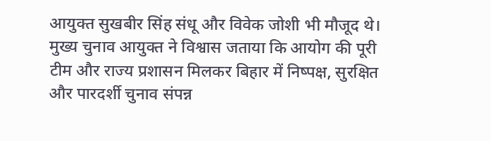आयुक्त सुखबीर सिंह संधू और विवेक जोशी भी मौजूद थे। मुख्य चुनाव आयुक्त ने विश्वास जताया कि आयोग की पूरी टीम और राज्य प्रशासन मिलकर बिहार में निष्पक्ष, सुरक्षित और पारदर्शी चुनाव संपन्न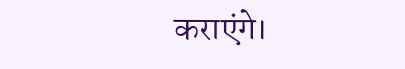कराएंगे।